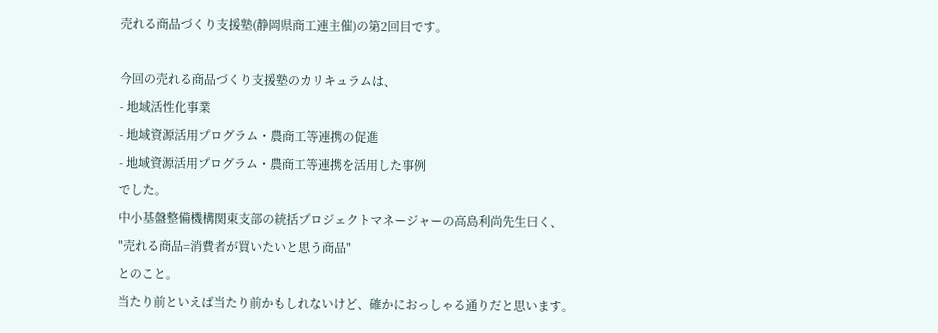売れる商品づくり支援塾(静岡県商工連主催)の第2回目です。

今回の売れる商品づくり支援塾のカリキュラムは、
- 地域活性化事業
- 地域資源活用プログラム・農商工等連携の促進
- 地域資源活用プログラム・農商工等連携を活用した事例
でした。
中小基盤整備機構関東支部の統括プロジェクトマネージャーの高島利尚先生曰く、
"売れる商品=消費者が買いたいと思う商品"
とのこと。
当たり前といえば当たり前かもしれないけど、確かにおっしゃる通りだと思います。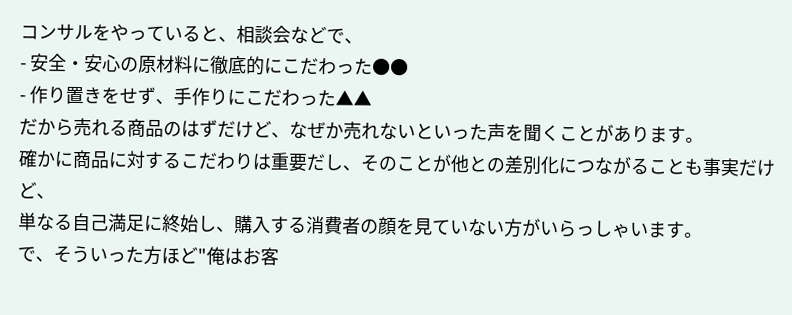コンサルをやっていると、相談会などで、
- 安全・安心の原材料に徹底的にこだわった●●
- 作り置きをせず、手作りにこだわった▲▲
だから売れる商品のはずだけど、なぜか売れないといった声を聞くことがあります。
確かに商品に対するこだわりは重要だし、そのことが他との差別化につながることも事実だけど、
単なる自己満足に終始し、購入する消費者の顔を見ていない方がいらっしゃいます。
で、そういった方ほど"俺はお客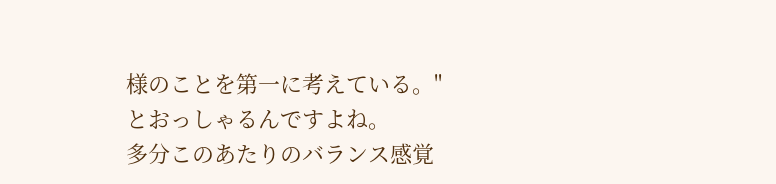様のことを第一に考えている。"とおっしゃるんですよね。
多分このあたりのバランス感覚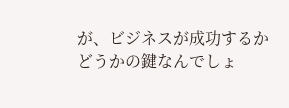が、ビジネスが成功するかどうかの鍵なんでしょ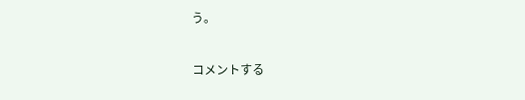う。


コメントする